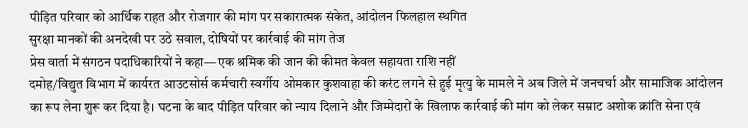पीड़ित परिवार को आर्थिक राहत और रोजगार की मांग पर सकारात्मक संकेत, आंदोलन फिलहाल स्थगित
सुरक्षा मानकों की अनदेखी पर उठे सवाल, दोषियों पर कार्रवाई की मांग तेज
प्रेस वार्ता में संगठन पदाधिकारियों ने कहा— एक श्रमिक की जान की कीमत केवल सहायता राशि नहीं
दमोह/विद्युत विभाग में कार्यरत आउटसोर्स कर्मचारी स्वर्गीय ओमकार कुशवाहा की करंट लगने से हुई मृत्यु के मामले ने अब जिले में जनचर्चा और सामाजिक आंदोलन का रूप लेना शुरू कर दिया है। घटना के बाद पीड़ित परिवार को न्याय दिलाने और जिम्मेदारों के खिलाफ कार्रवाई की मांग को लेकर सम्राट अशोक क्रांति सेना एवं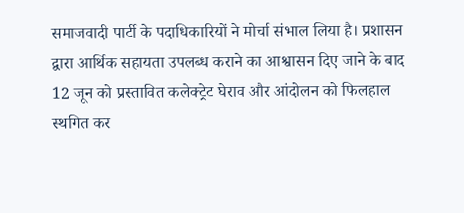समाजवादी पार्टी के पदाधिकारियों ने मोर्चा संभाल लिया है। प्रशासन द्वारा आर्थिक सहायता उपलब्ध कराने का आश्वासन दिए जाने के बाद 12 जून को प्रस्तावित कलेक्ट्रेट घेराव और आंदोलन को फिलहाल स्थगित कर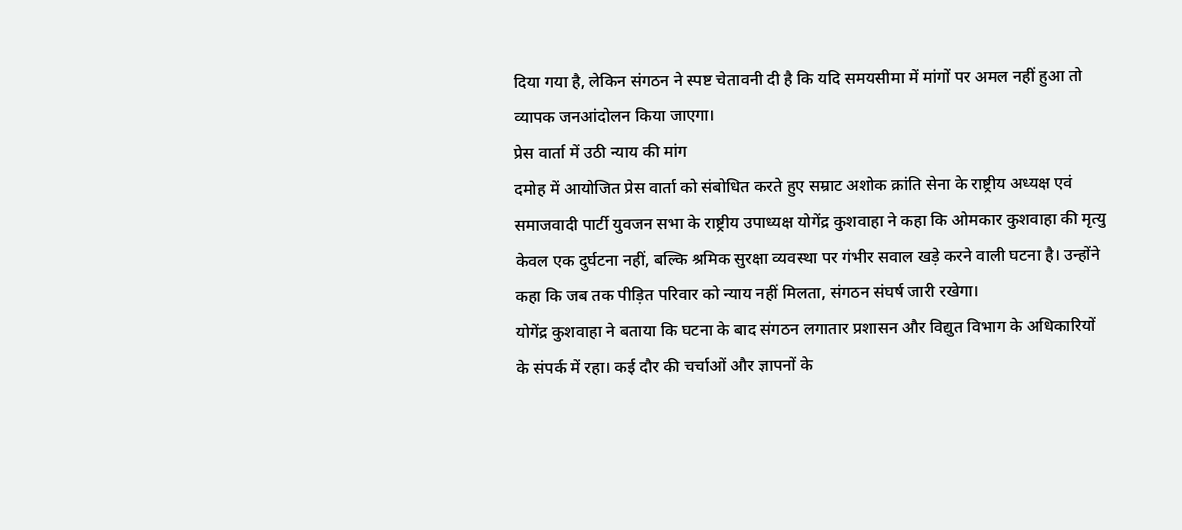दिया गया है, लेकिन संगठन ने स्पष्ट चेतावनी दी है कि यदि समयसीमा में मांगों पर अमल नहीं हुआ तो व्यापक जनआंदोलन किया जाएगा।
प्रेस वार्ता में उठी न्याय की मांग
दमोह में आयोजित प्रेस वार्ता को संबोधित करते हुए सम्राट अशोक क्रांति सेना के राष्ट्रीय अध्यक्ष एवं समाजवादी पार्टी युवजन सभा के राष्ट्रीय उपाध्यक्ष योगेंद्र कुशवाहा ने कहा कि ओमकार कुशवाहा की मृत्यु केवल एक दुर्घटना नहीं, बल्कि श्रमिक सुरक्षा व्यवस्था पर गंभीर सवाल खड़े करने वाली घटना है। उन्होंने कहा कि जब तक पीड़ित परिवार को न्याय नहीं मिलता, संगठन संघर्ष जारी रखेगा।
योगेंद्र कुशवाहा ने बताया कि घटना के बाद संगठन लगातार प्रशासन और विद्युत विभाग के अधिकारियों के संपर्क में रहा। कई दौर की चर्चाओं और ज्ञापनों के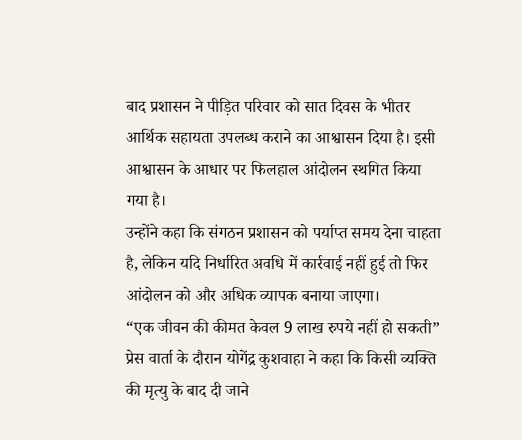बाद प्रशासन ने पीड़ित परिवार को सात दिवस के भीतर आर्थिक सहायता उपलब्ध कराने का आश्वासन दिया है। इसी आश्वासन के आधार पर फिलहाल आंदोलन स्थगित किया गया है।
उन्होंने कहा कि संगठन प्रशासन को पर्याप्त समय देना चाहता है, लेकिन यदि निर्धारित अवधि में कार्रवाई नहीं हुई तो फिर आंदोलन को और अधिक व्यापक बनाया जाएगा।
“एक जीवन की कीमत केवल 9 लाख रुपये नहीं हो सकती”
प्रेस वार्ता के दौरान योगेंद्र कुशवाहा ने कहा कि किसी व्यक्ति की मृत्यु के बाद दी जाने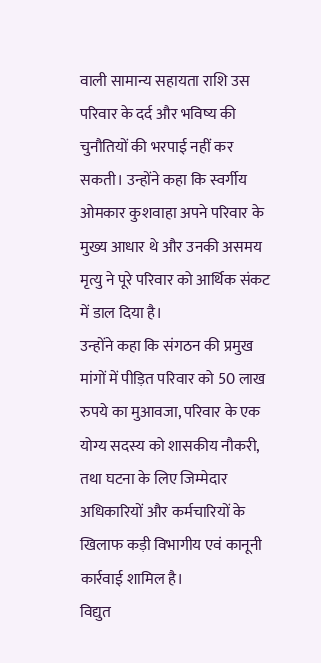वाली सामान्य सहायता राशि उस परिवार के दर्द और भविष्य की चुनौतियों की भरपाई नहीं कर सकती। उन्होंने कहा कि स्वर्गीय ओमकार कुशवाहा अपने परिवार के मुख्य आधार थे और उनकी असमय मृत्यु ने पूरे परिवार को आर्थिक संकट में डाल दिया है।
उन्होंने कहा कि संगठन की प्रमुख मांगों में पीड़ित परिवार को 50 लाख रुपये का मुआवजा, परिवार के एक योग्य सदस्य को शासकीय नौकरी, तथा घटना के लिए जिम्मेदार अधिकारियों और कर्मचारियों के खिलाफ कड़ी विभागीय एवं कानूनी कार्रवाई शामिल है।
विद्युत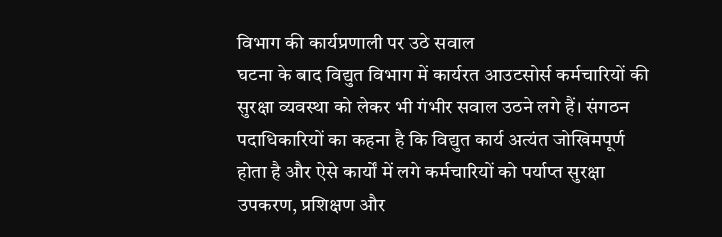विभाग की कार्यप्रणाली पर उठे सवाल
घटना के बाद विद्युत विभाग में कार्यरत आउटसोर्स कर्मचारियों की सुरक्षा व्यवस्था को लेकर भी गंभीर सवाल उठने लगे हैं। संगठन पदाधिकारियों का कहना है कि विद्युत कार्य अत्यंत जोखिमपूर्ण होता है और ऐसे कार्यों में लगे कर्मचारियों को पर्याप्त सुरक्षा उपकरण, प्रशिक्षण और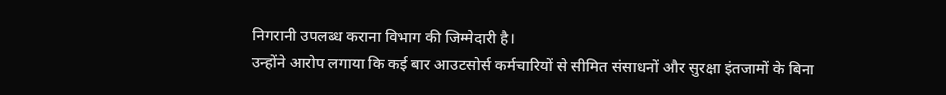निगरानी उपलब्ध कराना विभाग की जिम्मेदारी है।
उन्होंने आरोप लगाया कि कई बार आउटसोर्स कर्मचारियों से सीमित संसाधनों और सुरक्षा इंतजामों के बिना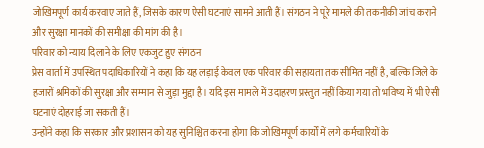जोखिमपूर्ण कार्य करवाए जाते हैं, जिसके कारण ऐसी घटनाएं सामने आती हैं। संगठन ने पूरे मामले की तकनीकी जांच कराने और सुरक्षा मानकों की समीक्षा की मांग की है।
परिवार को न्याय दिलाने के लिए एकजुट हुए संगठन
प्रेस वार्ता में उपस्थित पदाधिकारियों ने कहा कि यह लड़ाई केवल एक परिवार की सहायता तक सीमित नहीं है, बल्कि जिले के हजारों श्रमिकों की सुरक्षा और सम्मान से जुड़ा मुद्दा है। यदि इस मामले में उदाहरण प्रस्तुत नहीं किया गया तो भविष्य में भी ऐसी घटनाएं दोहराई जा सकती हैं।
उन्होंने कहा कि सरकार और प्रशासन को यह सुनिश्चित करना होगा कि जोखिमपूर्ण कार्यों में लगे कर्मचारियों के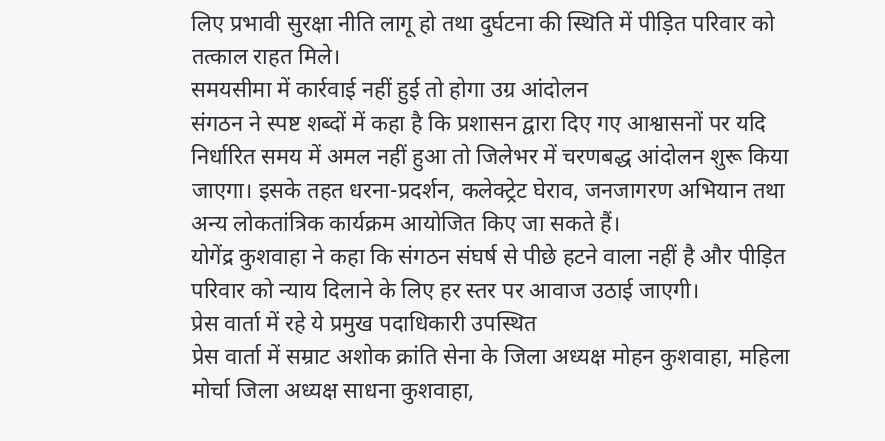लिए प्रभावी सुरक्षा नीति लागू हो तथा दुर्घटना की स्थिति में पीड़ित परिवार को तत्काल राहत मिले।
समयसीमा में कार्रवाई नहीं हुई तो होगा उग्र आंदोलन
संगठन ने स्पष्ट शब्दों में कहा है कि प्रशासन द्वारा दिए गए आश्वासनों पर यदि निर्धारित समय में अमल नहीं हुआ तो जिलेभर में चरणबद्ध आंदोलन शुरू किया जाएगा। इसके तहत धरना-प्रदर्शन, कलेक्ट्रेट घेराव, जनजागरण अभियान तथा अन्य लोकतांत्रिक कार्यक्रम आयोजित किए जा सकते हैं।
योगेंद्र कुशवाहा ने कहा कि संगठन संघर्ष से पीछे हटने वाला नहीं है और पीड़ित परिवार को न्याय दिलाने के लिए हर स्तर पर आवाज उठाई जाएगी।
प्रेस वार्ता में रहे ये प्रमुख पदाधिकारी उपस्थित
प्रेस वार्ता में सम्राट अशोक क्रांति सेना के जिला अध्यक्ष मोहन कुशवाहा, महिला मोर्चा जिला अध्यक्ष साधना कुशवाहा,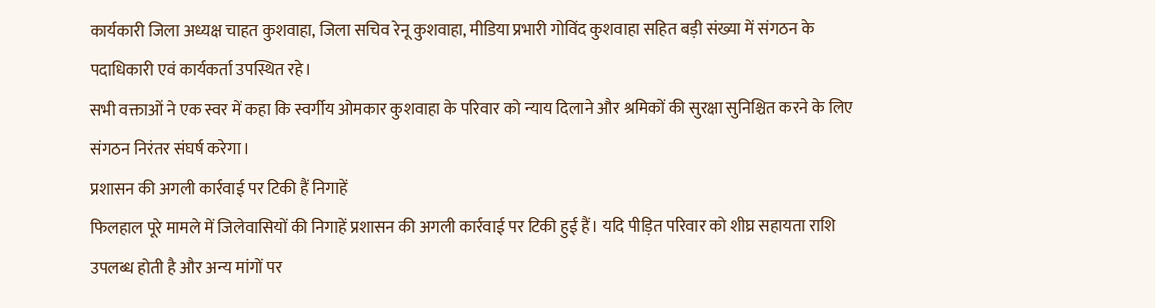कार्यकारी जिला अध्यक्ष चाहत कुशवाहा, जिला सचिव रेनू कुशवाहा, मीडिया प्रभारी गोविंद कुशवाहा सहित बड़ी संख्या में संगठन के पदाधिकारी एवं कार्यकर्ता उपस्थित रहे।
सभी वक्ताओं ने एक स्वर में कहा कि स्वर्गीय ओमकार कुशवाहा के परिवार को न्याय दिलाने और श्रमिकों की सुरक्षा सुनिश्चित करने के लिए संगठन निरंतर संघर्ष करेगा।
प्रशासन की अगली कार्रवाई पर टिकी हैं निगाहें
फिलहाल पूरे मामले में जिलेवासियों की निगाहें प्रशासन की अगली कार्रवाई पर टिकी हुई हैं। यदि पीड़ित परिवार को शीघ्र सहायता राशि उपलब्ध होती है और अन्य मांगों पर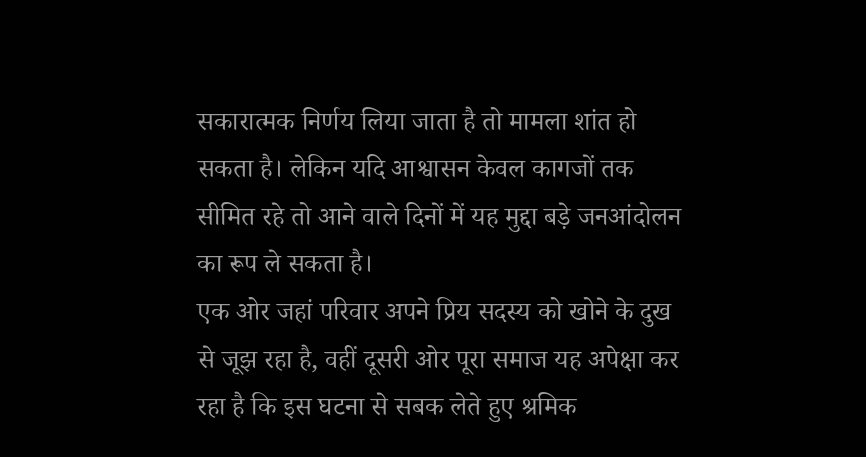सकारात्मक निर्णय लिया जाता है तो मामला शांत हो सकता है। लेकिन यदि आश्वासन केवल कागजों तक सीमित रहे तो आने वाले दिनों में यह मुद्दा बड़े जनआंदोलन का रूप ले सकता है।
एक ओर जहां परिवार अपने प्रिय सदस्य को खोने के दुख से जूझ रहा है, वहीं दूसरी ओर पूरा समाज यह अपेक्षा कर रहा है कि इस घटना से सबक लेते हुए श्रमिक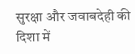सुरक्षा और जवाबदेही की दिशा में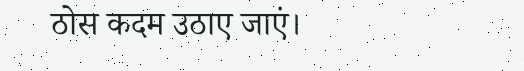ठोस कदम उठाए जाएं।